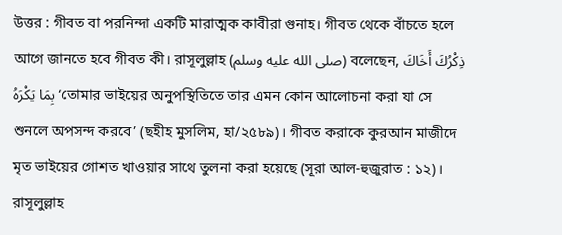উত্তর : গীবত বা পরনিন্দা একটি মারাত্মক কাবীরা গুনাহ। গীবত থেকে বাঁচতে হলে আগে জানতে হবে গীবত কী। রাসূলুল্লাহ (صلى الله عليه وسلم) বলেছেন, ذِكْرُكَ أَخَاكَ بِمَا يَكْرَهُ ‘তোমার ভাইয়ের অনুপস্থিতিতে তার এমন কোন আলোচনা করা যা সে শুনলে অপসন্দ করবে’ (ছহীহ মুসলিম, হা/২৫৮৯)। গীবত করাকে কুরআন মাজীদে মৃত ভাইয়ের গোশত খাওয়ার সাথে তুলনা করা হয়েছে (সূরা আল-হুজুরাত : ১২)। রাসূলুল্লাহ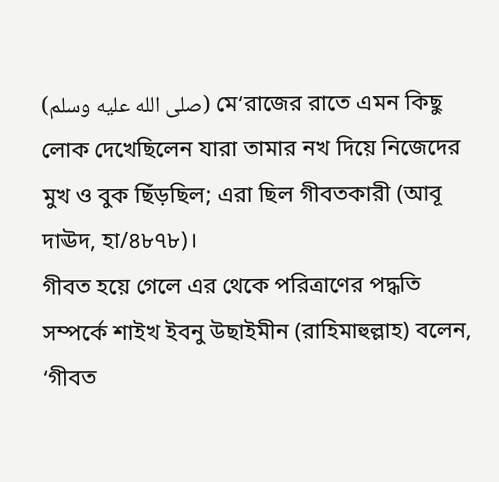(صلى الله عليه وسلم) মে‘রাজের রাতে এমন কিছু লোক দেখেছিলেন যারা তামার নখ দিয়ে নিজেদের মুখ ও বুক ছিঁড়ছিল; এরা ছিল গীবতকারী (আবূ দাঊদ, হা/৪৮৭৮)।
গীবত হয়ে গেলে এর থেকে পরিত্রাণের পদ্ধতি সম্পর্কে শাইখ ইবনু উছাইমীন (রাহিমাহুল্লাহ) বলেন, ‘গীবত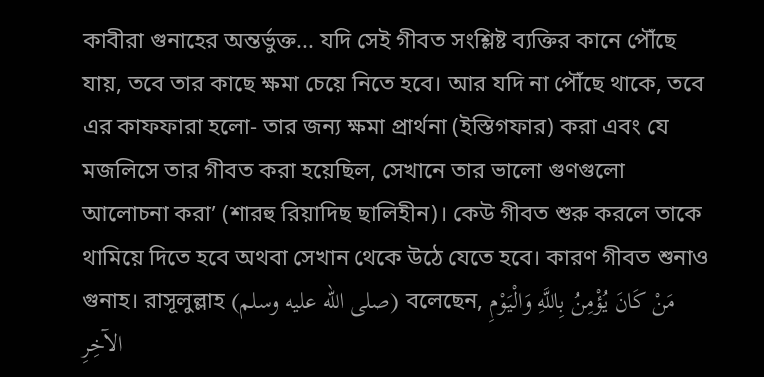কাবীরা গুনাহের অন্তর্ভুক্ত... যদি সেই গীবত সংশ্লিষ্ট ব্যক্তির কানে পৌঁছে যায়, তবে তার কাছে ক্ষমা চেয়ে নিতে হবে। আর যদি না পৌঁছে থাকে, তবে এর কাফফারা হলো- তার জন্য ক্ষমা প্রার্থনা (ইস্তিগফার) করা এবং যে মজলিসে তার গীবত করা হয়েছিল, সেখানে তার ভালো গুণগুলো আলোচনা করা’ (শারহু রিয়াদিছ ছালিহীন)। কেউ গীবত শুরু করলে তাকে থামিয়ে দিতে হবে অথবা সেখান থেকে উঠে যেতে হবে। কারণ গীবত শুনাও গুনাহ। রাসূলুল্লাহ (صلى الله عليه وسلم) বলেছেন, مَنْ كَانَ يُؤْمِنُ بِاللَّهِ وَالْيَوْمِ الآخِرِ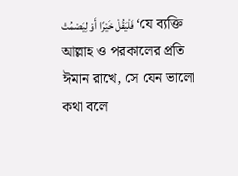فَلْيَقُلْ خَيْرًا أَوْ لِيَصْمُتْ ‘যে ব্যক্তি আল্লাহ ও পরকালের প্রতি ঈমান রাখে, সে যেন ভালো কথা বলে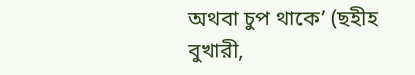অথবা চুপ থাকে’ (ছহীহ বুখারী,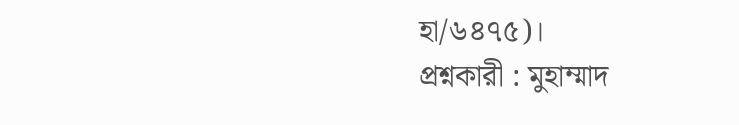হা/৬৪৭৫)।
প্রশ্নকারী : মুহাম্মাদ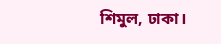শিমুল, ঢাকা।